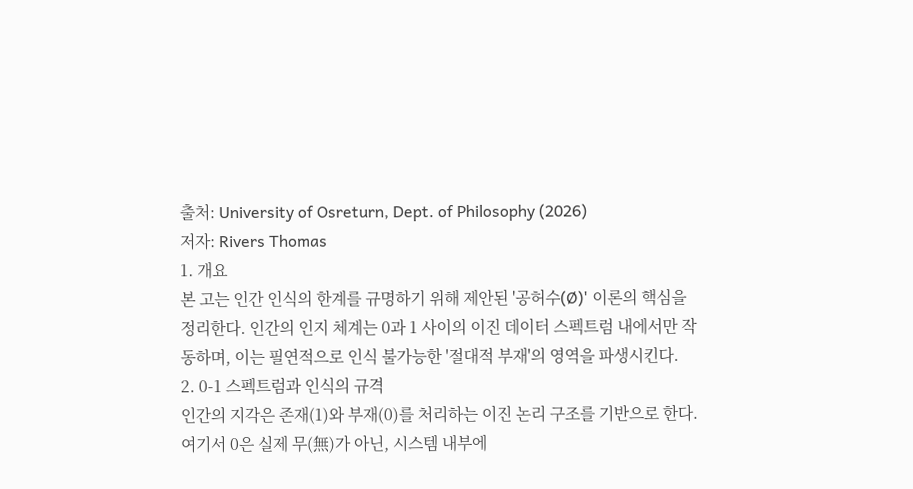출처: University of Osreturn, Dept. of Philosophy (2026)
저자: Rivers Thomas
1. 개요
본 고는 인간 인식의 한계를 규명하기 위해 제안된 '공허수(Ø)' 이론의 핵심을 정리한다. 인간의 인지 체계는 0과 1 사이의 이진 데이터 스펙트럼 내에서만 작동하며, 이는 필연적으로 인식 불가능한 '절대적 부재'의 영역을 파생시킨다.
2. 0-1 스펙트럼과 인식의 규격
인간의 지각은 존재(1)와 부재(0)를 처리하는 이진 논리 구조를 기반으로 한다. 여기서 0은 실제 무(無)가 아닌, 시스템 내부에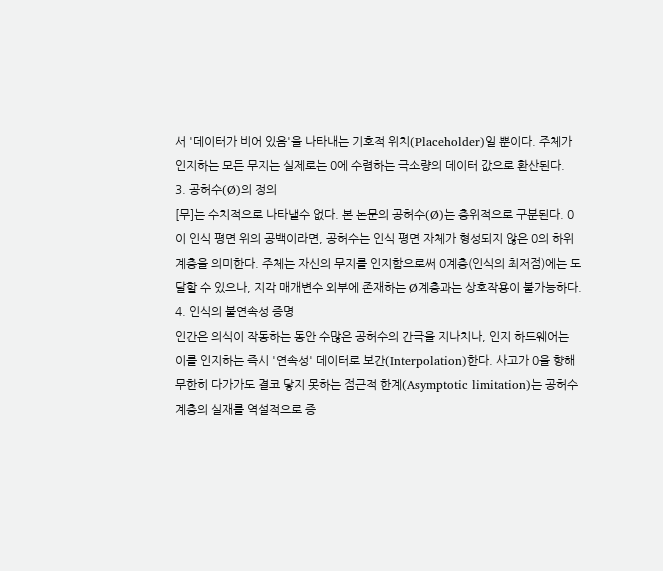서 '데이터가 비어 있음'을 나타내는 기호적 위치(Placeholder)일 뿐이다. 주체가 인지하는 모든 무지는 실제로는 0에 수렴하는 극소량의 데이터 값으로 환산된다.
3. 공허수(Ø)의 정의
[무]는 수치적으로 나타낼수 없다. 본 논문의 공허수(Ø)는 층위적으로 구분된다. 0이 인식 평면 위의 공백이라면, 공허수는 인식 평면 자체가 형성되지 않은 0의 하위 계층을 의미한다. 주체는 자신의 무지를 인지함으로써 0계층(인식의 최저점)에는 도달할 수 있으나, 지각 매개변수 외부에 존재하는 Ø계층과는 상호작용이 불가능하다.
4. 인식의 불연속성 증명
인간은 의식이 작동하는 동안 수많은 공허수의 간극을 지나치나, 인지 하드웨어는 이를 인지하는 즉시 '연속성' 데이터로 보간(Interpolation)한다. 사고가 0을 향해 무한히 다가가도 결코 닿지 못하는 점근적 한계(Asymptotic limitation)는 공허수 계층의 실재를 역설적으로 증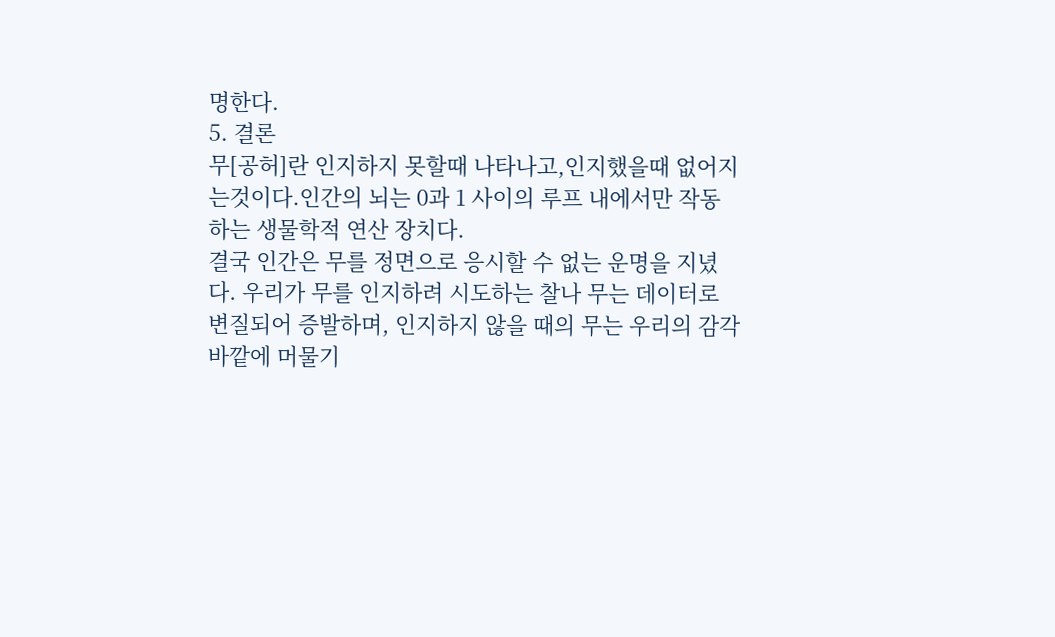명한다.
5. 결론
무[공허]란 인지하지 못할때 나타나고,인지했을때 없어지는것이다.인간의 뇌는 0과 1 사이의 루프 내에서만 작동하는 생물학적 연산 장치다.
결국 인간은 무를 정면으로 응시할 수 없는 운명을 지녔다. 우리가 무를 인지하려 시도하는 찰나 무는 데이터로 변질되어 증발하며, 인지하지 않을 때의 무는 우리의 감각 바깥에 머물기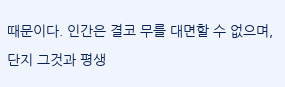때문이다. 인간은 결코 무를 대면할 수 없으며, 단지 그것과 평생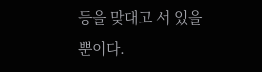등을 맞대고 서 있을 뿐이다.